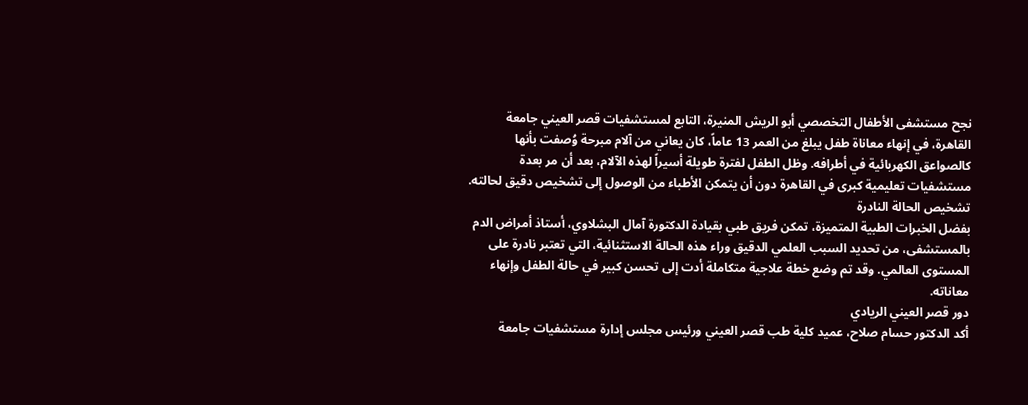نجح مستشفى الأطفال التخصصي أبو الريش المنيرة، التابع لمستشفيات قصر العيني جامعة القاهرة، في إنهاء معاناة طفل يبلغ من العمر 13 عاماً، كان يعاني من آلام مبرحة وُصفت بأنها كالصواعق الكهربائية في أطرافه. وظل الطفل لفترة طويلة أسيراً لهذه الآلام، بعد أن مر بعدة مستشفيات تعليمية كبرى في القاهرة دون أن يتمكن الأطباء من الوصول إلى تشخيص دقيق لحالته.
تشخيص الحالة النادرة
بفضل الخبرات الطبية المتميزة، تمكن فريق طبي بقيادة الدكتورة آمال البشلاوي، أستاذ أمراض الدم بالمستشفى، من تحديد السبب العلمي الدقيق وراء هذه الحالة الاستثنائية، التي تعتبر نادرة على المستوى العالمي. وقد تم وضع خطة علاجية متكاملة أدت إلى تحسن كبير في حالة الطفل وإنهاء معاناته.
دور قصر العيني الريادي
أكد الدكتور حسام صلاح، عميد كلية طب قصر العيني ورئيس مجلس إدارة مستشفيات جامعة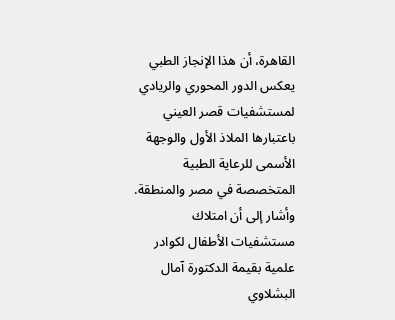القاهرة، أن هذا الإنجاز الطبي يعكس الدور المحوري والريادي لمستشفيات قصر العيني باعتبارها الملاذ الأول والوجهة الأسمى للرعاية الطبية المتخصصة في مصر والمنطقة. وأشار إلى أن امتلاك مستشفيات الأطفال لكوادر علمية بقيمة الدكتورة آمال البشلاوي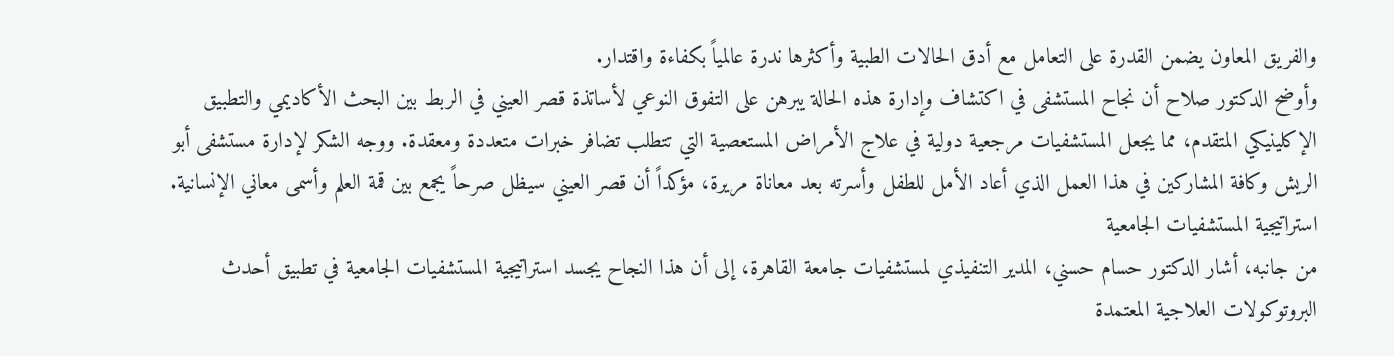والفريق المعاون يضمن القدرة على التعامل مع أدق الحالات الطبية وأكثرها ندرة عالمياً بكفاءة واقتدار.
وأوضح الدكتور صلاح أن نجاح المستشفى في اكتشاف وإدارة هذه الحالة يبرهن على التفوق النوعي لأساتذة قصر العيني في الربط بين البحث الأكاديمي والتطبيق الإكلينيكي المتقدم، مما يجعل المستشفيات مرجعية دولية في علاج الأمراض المستعصية التي تتطلب تضافر خبرات متعددة ومعقدة. ووجه الشكر لإدارة مستشفى أبو الريش وكافة المشاركين في هذا العمل الذي أعاد الأمل للطفل وأسرته بعد معاناة مريرة، مؤكداً أن قصر العيني سيظل صرحاً يجمع بين قمة العلم وأسمى معاني الإنسانية.
استراتيجية المستشفيات الجامعية
من جانبه، أشار الدكتور حسام حسني، المدير التنفيذي لمستشفيات جامعة القاهرة، إلى أن هذا النجاح يجسد استراتيجية المستشفيات الجامعية في تطبيق أحدث البروتوكولات العلاجية المعتمدة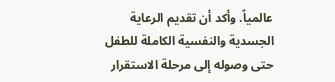عالمياً. وأكد أن تقديم الرعاية الجسدية والنفسية الكاملة للطفل حتى وصوله إلى مرحلة الاستقرار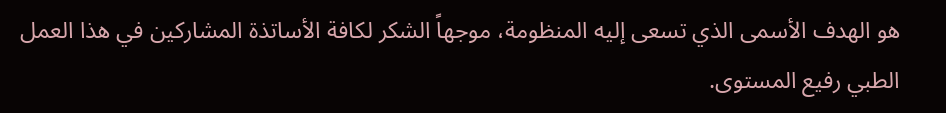هو الهدف الأسمى الذي تسعى إليه المنظومة، موجهاً الشكر لكافة الأساتذة المشاركين في هذا العمل الطبي رفيع المستوى.